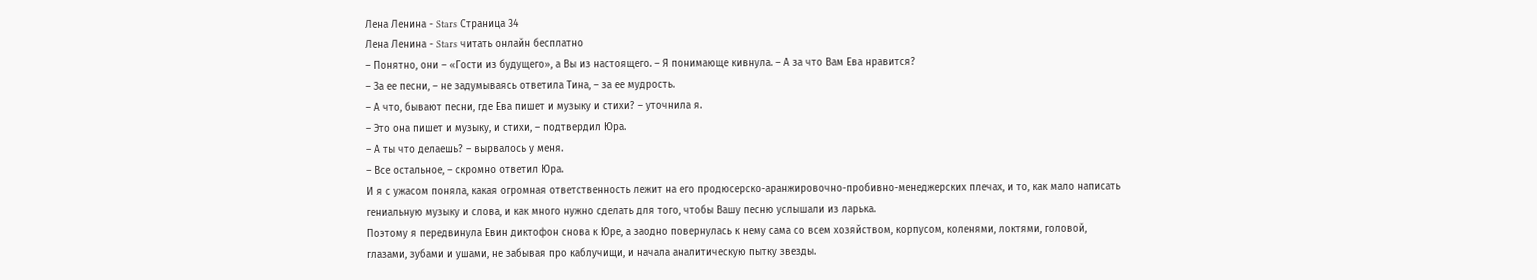Лена Ленина - Stars Страница 34
Лена Ленина - Stars читать онлайн бесплатно
– Понятно, они – «Гости из будущего», а Вы из настоящего. – Я понимающе кивнула. – А за что Вам Ева нравится?
– За ее песни, – не задумываясь ответила Тина, – за ее мудрость.
– А что, бывают песни, где Ева пишет и музыку и стихи? – уточнила я.
– Это она пишет и музыку, и стихи, – подтвердил Юра.
– А ты что делаешь? – вырвалось у меня.
– Все остальное, – скромно ответил Юра.
И я с ужасом поняла, какая огромная ответственность лежит на его продюсерско-аранжировочно-пробивно-менеджерских плечах, и то, как мало написать гениальную музыку и слова, и как много нужно сделать для того, чтобы Вашу песню услышали из ларька.
Поэтому я передвинула Евин диктофон снова к Юре, а заодно повернулась к нему сама со всем хозяйством, корпусом, коленями, локтями, головой, глазами, зубами и ушами, не забывая про каблучищи, и начала аналитическую пытку звезды.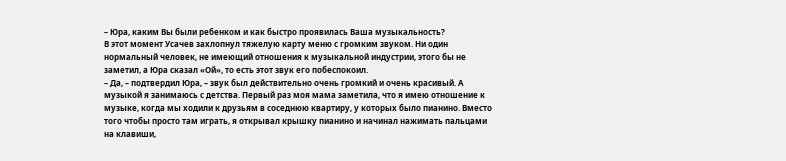– Юра, каким Вы были ребенком и как быстро проявилась Ваша музыкальность?
В этот момент Усачев захлопнул тяжелую карту меню с громким звуком. Ни один нормальный человек, не имеющий отношения к музыкальной индустрии, этого бы не заметил, а Юра сказал «Ой», то есть этот звук его побеспокоил.
– Да, – подтвердил Юра, – звук был действительно очень громкий и очень красивый. А музыкой я занимаюсь с детства. Первый раз моя мама заметила, что я имею отношение к музыке, когда мы ходили к друзьям в соседнюю квартиру, у которых было пианино. Вместо того чтобы просто там играть, я открывал крышку пианино и начинал нажимать пальцами на клавиши,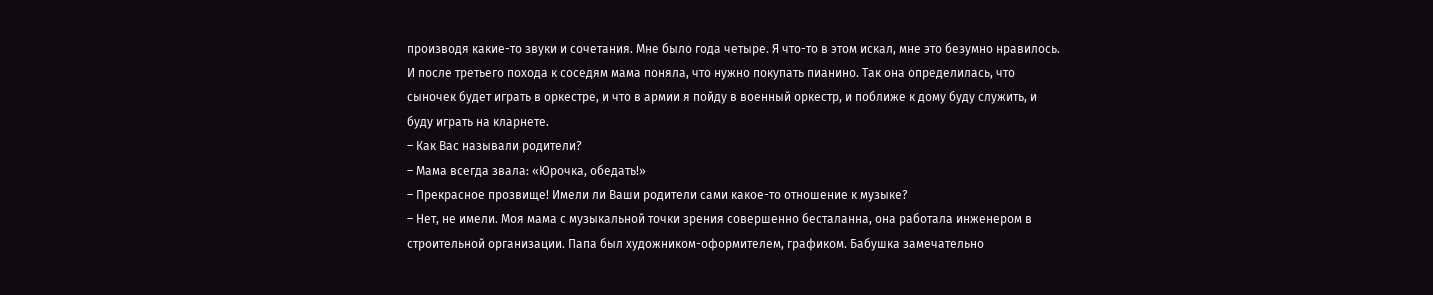производя какие-то звуки и сочетания. Мне было года четыре. Я что-то в этом искал, мне это безумно нравилось. И после третьего похода к соседям мама поняла, что нужно покупать пианино. Так она определилась, что сыночек будет играть в оркестре, и что в армии я пойду в военный оркестр, и поближе к дому буду служить, и буду играть на кларнете.
– Как Вас называли родители?
– Мама всегда звала: «Юрочка, обедать!»
– Прекрасное прозвище! Имели ли Ваши родители сами какое-то отношение к музыке?
– Нет, не имели. Моя мама с музыкальной точки зрения совершенно бесталанна, она работала инженером в строительной организации. Папа был художником-оформителем, графиком. Бабушка замечательно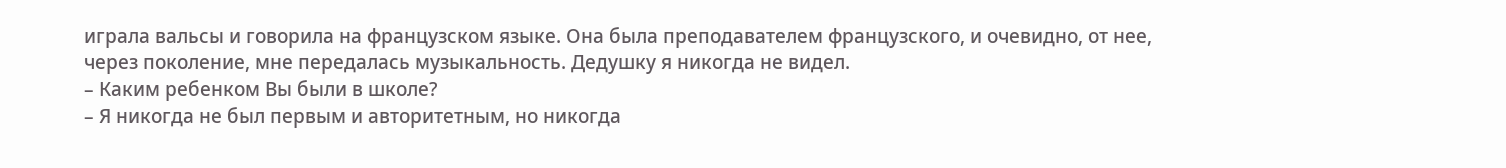играла вальсы и говорила на французском языке. Она была преподавателем французского, и очевидно, от нее, через поколение, мне передалась музыкальность. Дедушку я никогда не видел.
– Каким ребенком Вы были в школе?
– Я никогда не был первым и авторитетным, но никогда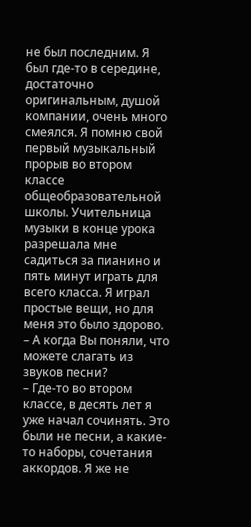не был последним. Я был где-то в середине, достаточно оригинальным, душой компании, очень много смеялся. Я помню свой первый музыкальный прорыв во втором классе общеобразовательной школы. Учительница музыки в конце урока разрешала мне садиться за пианино и пять минут играть для всего класса. Я играл простые вещи, но для меня это было здорово.
– А когда Вы поняли, что можете слагать из звуков песни?
– Где-то во втором классе, в десять лет я уже начал сочинять. Это были не песни, а какие-то наборы, сочетания аккордов. Я же не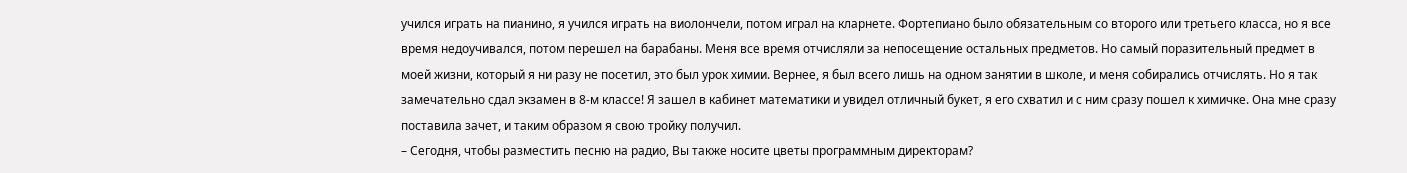учился играть на пианино, я учился играть на виолончели, потом играл на кларнете. Фортепиано было обязательным со второго или третьего класса, но я все время недоучивался, потом перешел на барабаны. Меня все время отчисляли за непосещение остальных предметов. Но самый поразительный предмет в моей жизни, который я ни разу не посетил, это был урок химии. Вернее, я был всего лишь на одном занятии в школе, и меня собирались отчислять. Но я так замечательно сдал экзамен в 8-м классе! Я зашел в кабинет математики и увидел отличный букет, я его схватил и с ним сразу пошел к химичке. Она мне сразу поставила зачет, и таким образом я свою тройку получил.
– Сегодня, чтобы разместить песню на радио, Вы также носите цветы программным директорам?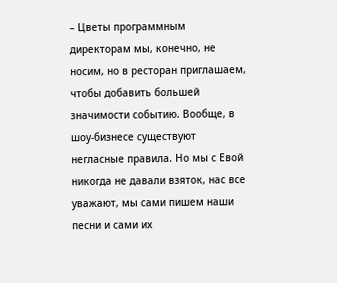– Цветы программным директорам мы, конечно, не носим, но в ресторан приглашаем, чтобы добавить большей значимости событию. Вообще, в шоу-бизнесе существуют негласные правила. Но мы с Евой никогда не давали взяток, нас все уважают, мы сами пишем наши песни и сами их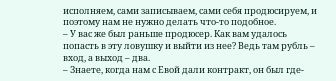исполняем, сами записываем, сами себя продюсируем, и поэтому нам не нужно делать что-то подобное.
– У вас же был раньше продюсер. Как вам удалось попасть в эту ловушку и выйти из нее? Ведь там рубль – вход, а выход – два.
– Знаете, когда нам с Евой дали контракт, он был где-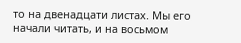то на двенадцати листах. Мы его начали читать, и на восьмом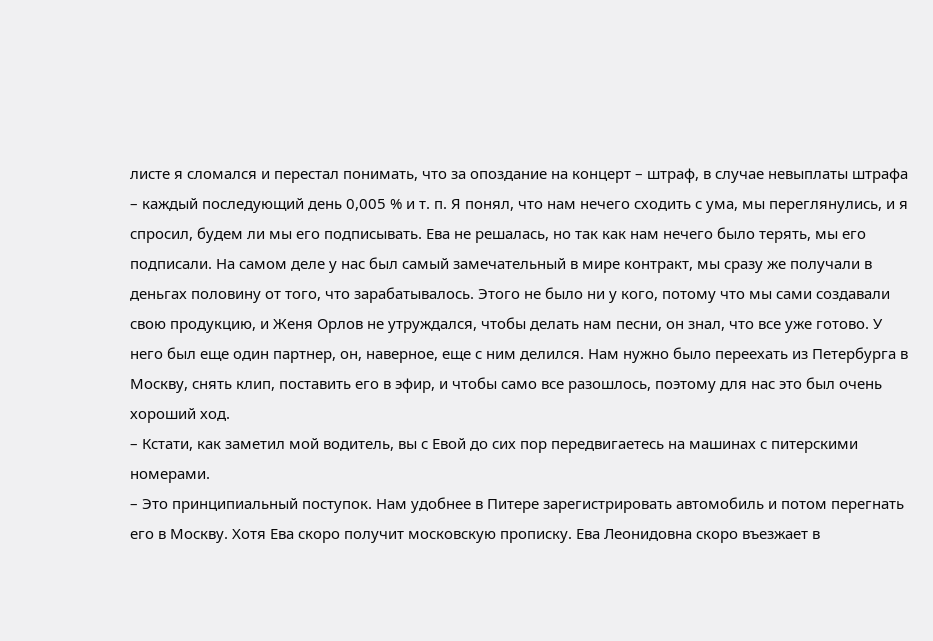листе я сломался и перестал понимать, что за опоздание на концерт – штраф, в случае невыплаты штрафа – каждый последующий день 0,005 % и т. п. Я понял, что нам нечего сходить с ума, мы переглянулись, и я спросил, будем ли мы его подписывать. Ева не решалась, но так как нам нечего было терять, мы его подписали. На самом деле у нас был самый замечательный в мире контракт, мы сразу же получали в деньгах половину от того, что зарабатывалось. Этого не было ни у кого, потому что мы сами создавали свою продукцию, и Женя Орлов не утруждался, чтобы делать нам песни, он знал, что все уже готово. У него был еще один партнер, он, наверное, еще с ним делился. Нам нужно было переехать из Петербурга в Москву, снять клип, поставить его в эфир, и чтобы само все разошлось, поэтому для нас это был очень хороший ход.
– Кстати, как заметил мой водитель, вы с Евой до сих пор передвигаетесь на машинах с питерскими номерами.
– Это принципиальный поступок. Нам удобнее в Питере зарегистрировать автомобиль и потом перегнать его в Москву. Хотя Ева скоро получит московскую прописку. Ева Леонидовна скоро въезжает в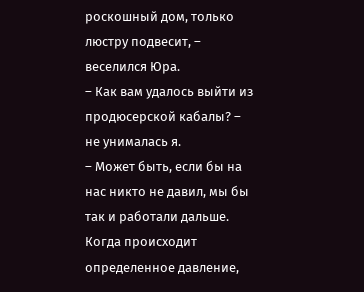роскошный дом, только люстру подвесит, – веселился Юра.
– Как вам удалось выйти из продюсерской кабалы? – не унималась я.
– Может быть, если бы на нас никто не давил, мы бы так и работали дальше. Когда происходит определенное давление,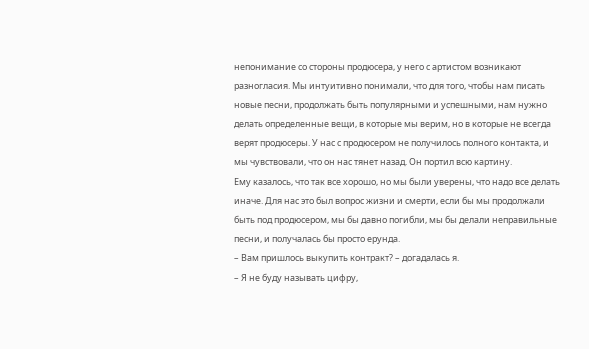непонимание со стороны продюсера, у него с артистом возникают разногласия. Мы интуитивно понимали, что для того, чтобы нам писать новые песни, продолжать быть популярными и успешными, нам нужно делать определенные вещи, в которые мы верим, но в которые не всегда верят продюсеры. У нас с продюсером не получилось полного контакта, и мы чувствовали, что он нас тянет назад. Он портил всю картину.
Ему казалось, что так все хорошо, но мы были уверены, что надо все делать иначе. Для нас это был вопрос жизни и смерти, если бы мы продолжали быть под продюсером, мы бы давно погибли, мы бы делали неправильные песни, и получалась бы просто ерунда.
– Вам пришлось выкупить контракт? – догадалась я.
– Я не буду называть цифру,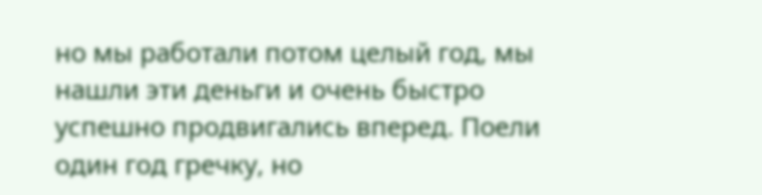но мы работали потом целый год, мы нашли эти деньги и очень быстро успешно продвигались вперед. Поели один год гречку, но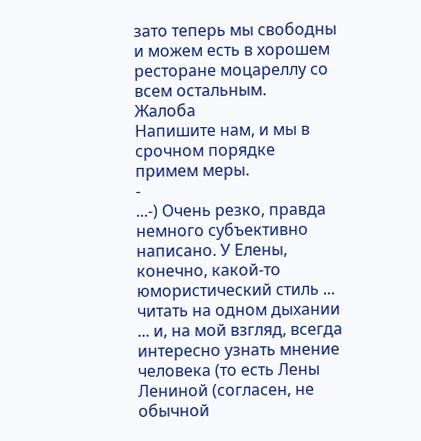зато теперь мы свободны и можем есть в хорошем ресторане моцареллу со всем остальным.
Жалоба
Напишите нам, и мы в срочном порядке примем меры.
-
...-) Очень резко, правда немного субъективно написано. У Елены, конечно, какой-то юмористический стиль ... читать на одном дыхании ... и, на мой взгляд, всегда интересно узнать мнение человека (то есть Лены Лениной (согласен, не обычной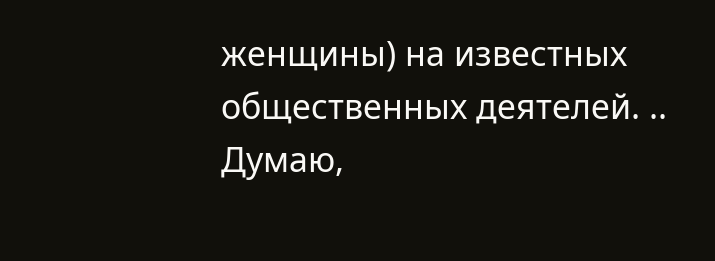женщины) на известных общественных деятелей. .. Думаю,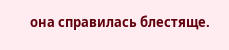она справилась блестяще.